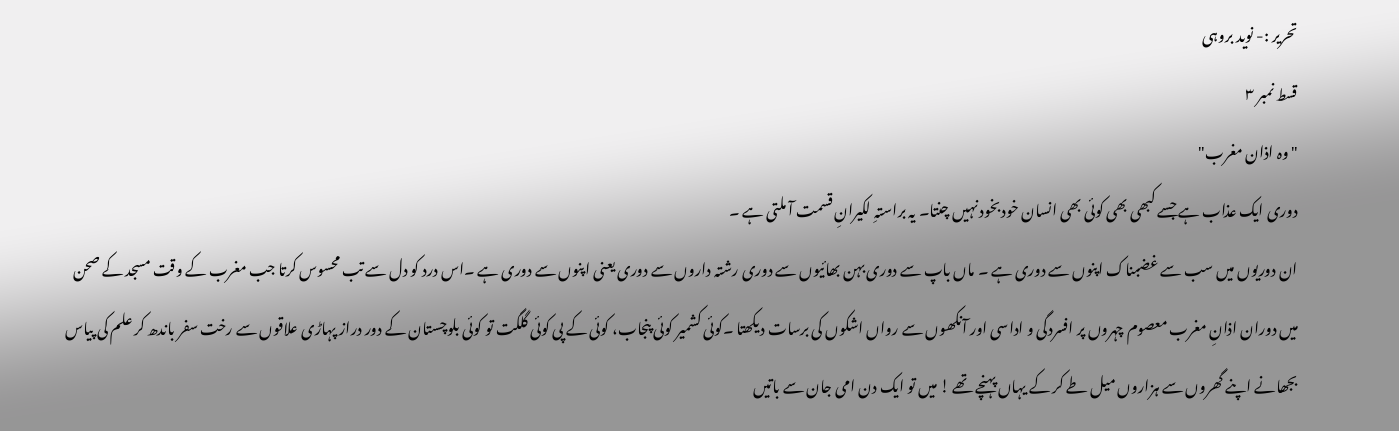تحریر :- نوید بروہی
قسط نمبر ٣
" وہ اذان مغرب"
دوری ایک عذاب ہے جسے کبھی بھی کوئی بھی انسان خودبخود نہیں چنتا۔ یہ براستہِ لکیرانِ قسمت آ ملتی ہے ۔
ان دوریوں میں سب سے غضبناک اپنوں سے دوری ہے ۔ ماں باپ سے دوری بہن بھائیوں سے دوری رشتہ داروں سے دوری یعنی اپنوں سے دوری ہے ۔اس درد کو دل سے تب محسوس کرتا جب مغرب کے وقت مسجد کے صحن میں دوران اذانِ مغرب معصوم چہروں پر افسردگی و اداسی اور آنکھوں سے رواں اشکوں کی برسات دیکھتا ۔کوئی کشمیر کوئی پنجاب، کوئی کے پی کوئی گلگت تو کوئی بلوچستان کے دور دراز پہاڑی علاقوں سے رخت سفر باندھ کر علم کی پیاس بجھانے اپنے گھروں سے ہزاروں میل طے کر کے یہاں پہنچے تھے ! میں تو ایک دن امی جان سے باتیں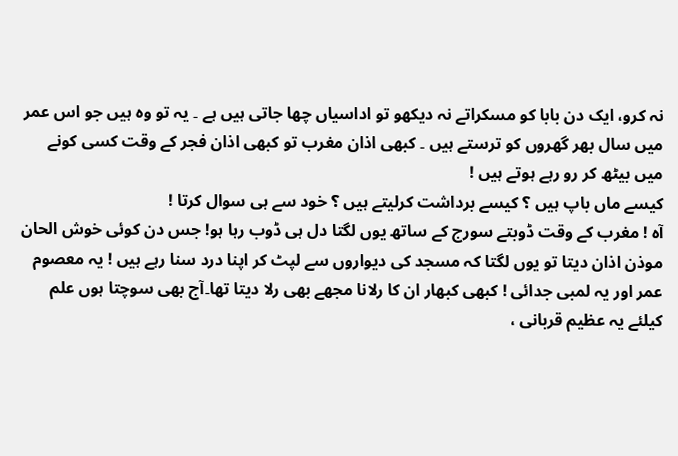نہ کرو، ایک دن بابا کو مسکراتے نہ دیکھو تو اداسیاں چھا جاتی ہیں ہے ۔ یہ تو وہ ہیں جو اس عمر میں سال بھر گھروں کو ترستے ہیں ۔ کبھی اذان مغرب تو کبھی اذان فجر کے وقت کسی کونے میں بیٹھ کر رو رہے ہوتے ہیں !
کیسے ماں باپ ہیں ؟ کیسے برداشت کرلیتے ہیں ؟ خود سے ہی سوال کرتا !
آہ ! مغرب کے وقت ڈوبتے سورج کے ساتھ یوں لگتا دل ہی ڈوب رہا ہو! جس دن کوئی خوش الحان موذن اذان دیتا تو یوں لگتا کہ مسجد کی دیواروں سے لپٹ کر اپنا درد سنا رہے ہیں ! یہ معصوم عمر اور یہ لمبی جدائی ! کبھی کبھار ان کا رلانا مجھے بھی رلا دیتا تھا۔آج بھی سوچتا ہوں علم کیلئے یہ عظیم قربانی ،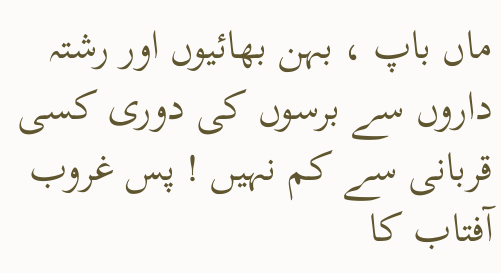ماں باپ ، بہن بھائیوں اور رشتہ داروں سے برسوں کی دوری کسی قربانی سے کم نہیں ! پس غروب آفتاب کا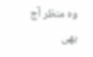وہ منظر آج بھی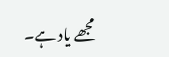مجھے یاد ہے۔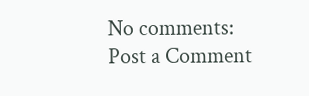No comments:
Post a Comment